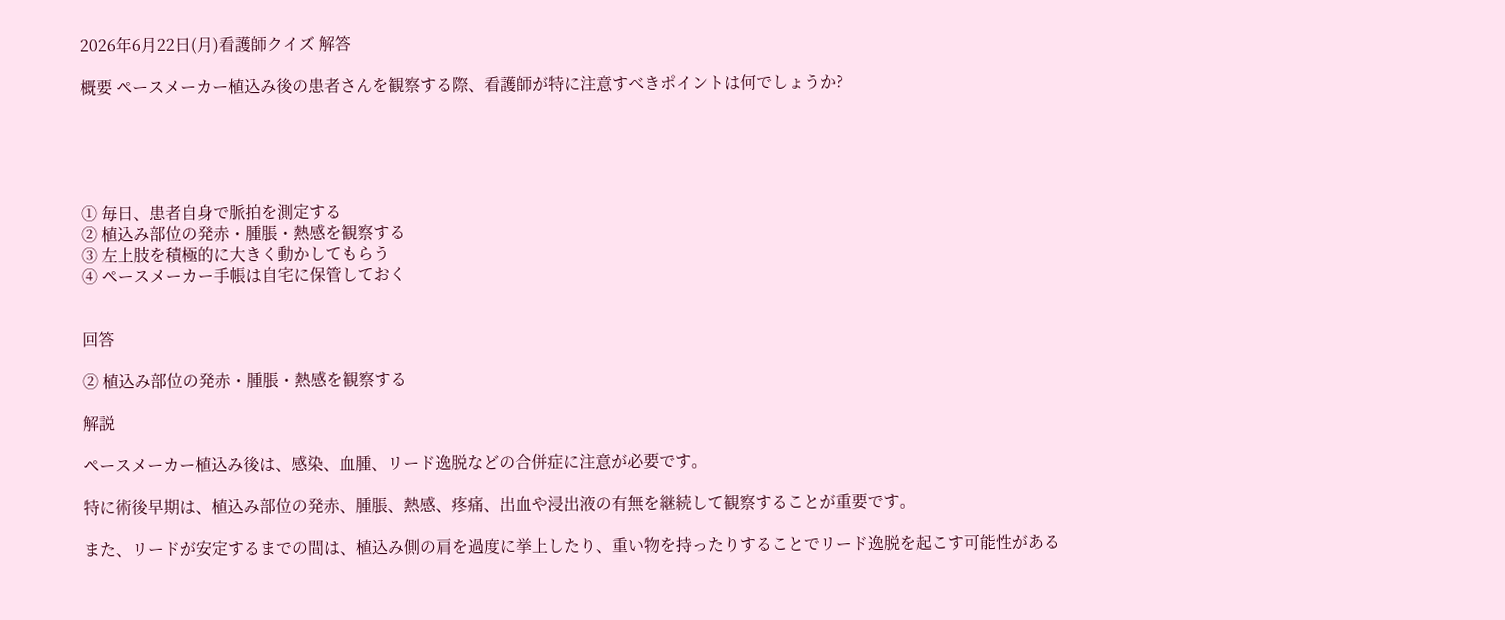2026年6月22日(月)看護師クイズ 解答

概要 ペースメーカー植込み後の患者さんを観察する際、看護師が特に注意すべきポイントは何でしょうか?





① 毎日、患者自身で脈拍を測定する
② 植込み部位の発赤・腫脹・熱感を観察する
③ 左上肢を積極的に大きく動かしてもらう
④ ペースメーカー手帳は自宅に保管しておく


回答

② 植込み部位の発赤・腫脹・熱感を観察する

解説

ペースメーカー植込み後は、感染、血腫、リード逸脱などの合併症に注意が必要です。

特に術後早期は、植込み部位の発赤、腫脹、熱感、疼痛、出血や浸出液の有無を継続して観察することが重要です。

また、リードが安定するまでの間は、植込み側の肩を過度に挙上したり、重い物を持ったりすることでリード逸脱を起こす可能性がある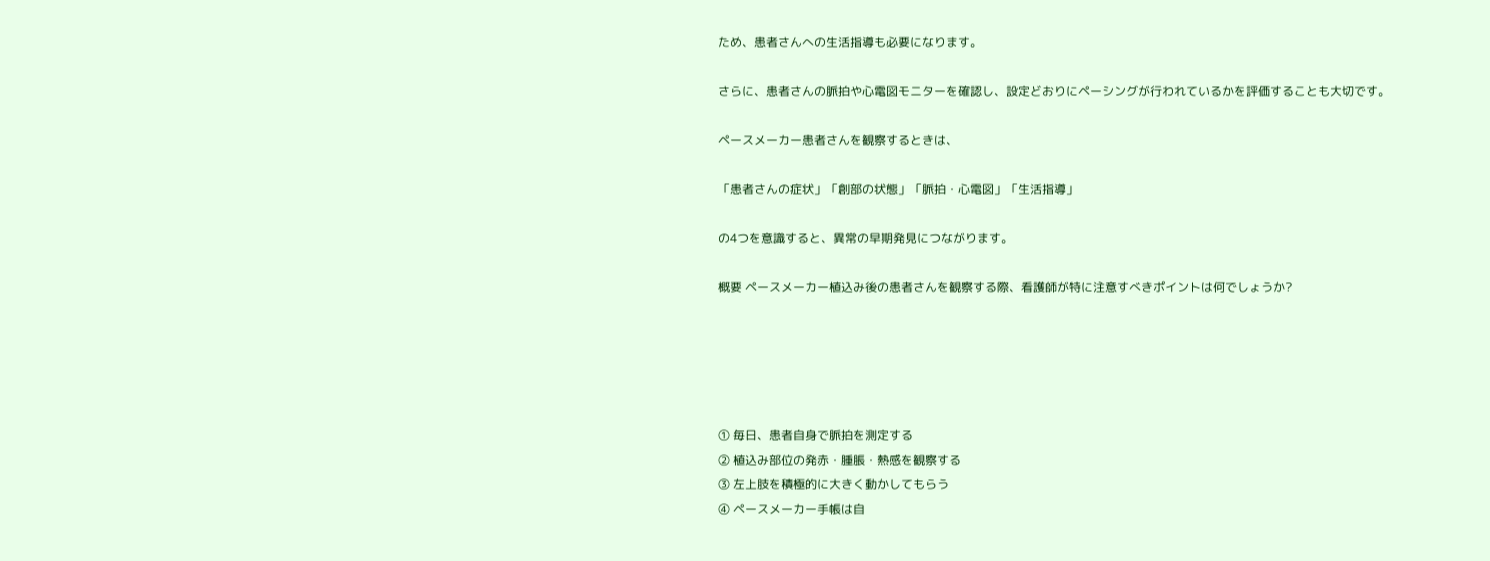ため、患者さんへの生活指導も必要になります。

さらに、患者さんの脈拍や心電図モニターを確認し、設定どおりにペーシングが行われているかを評価することも大切です。

ペースメーカー患者さんを観察するときは、

「患者さんの症状」「創部の状態」「脈拍・心電図」「生活指導」

の4つを意識すると、異常の早期発見につながります。

概要 ペースメーカー植込み後の患者さんを観察する際、看護師が特に注意すべきポイントは何でしょうか?





① 毎日、患者自身で脈拍を測定する
② 植込み部位の発赤・腫脹・熱感を観察する
③ 左上肢を積極的に大きく動かしてもらう
④ ペースメーカー手帳は自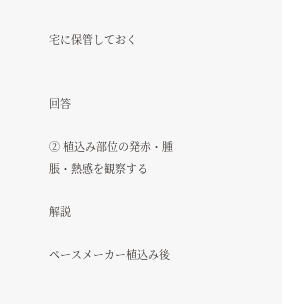宅に保管しておく


回答

② 植込み部位の発赤・腫脹・熱感を観察する

解説

ペースメーカー植込み後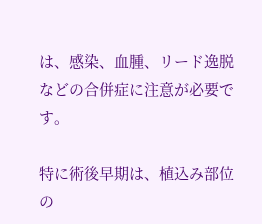は、感染、血腫、リード逸脱などの合併症に注意が必要です。

特に術後早期は、植込み部位の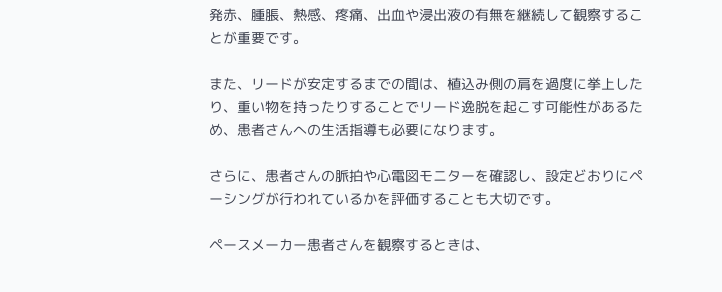発赤、腫脹、熱感、疼痛、出血や浸出液の有無を継続して観察することが重要です。

また、リードが安定するまでの間は、植込み側の肩を過度に挙上したり、重い物を持ったりすることでリード逸脱を起こす可能性があるため、患者さんへの生活指導も必要になります。

さらに、患者さんの脈拍や心電図モニターを確認し、設定どおりにペーシングが行われているかを評価することも大切です。

ペースメーカー患者さんを観察するときは、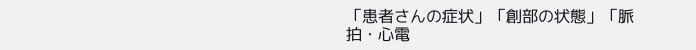「患者さんの症状」「創部の状態」「脈拍・心電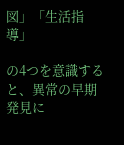図」「生活指導」

の4つを意識すると、異常の早期発見に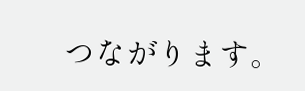つながります。